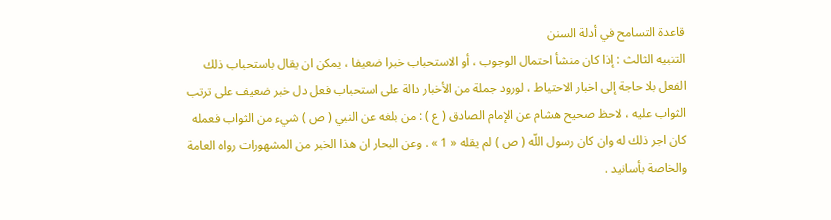قاعدة التسامح في أدلة السنن
التنبيه الثالث : إذا كان منشأ احتمال الوجوب ، أو الاستحباب خبرا ضعيفا ، يمكن ان يقال باستحباب ذلك الفعل بلا حاجة إلى اخبار الاحتياط ، لورود جملة من الأخبار دالة على استحباب فعل دل خبر ضعيف على ترتب الثواب عليه ، لاحظ صحيح هشام عن الإمام الصادق ( ع ) : من بلغه عن النبي ( ص ) شيء من الثواب فعمله كان اجر ذلك له وان كان رسول اللّه ( ص ) لم يقله « 1 » . وعن البحار ان هذا الخبر من المشهورات رواه العامة والخاصة بأسانيد .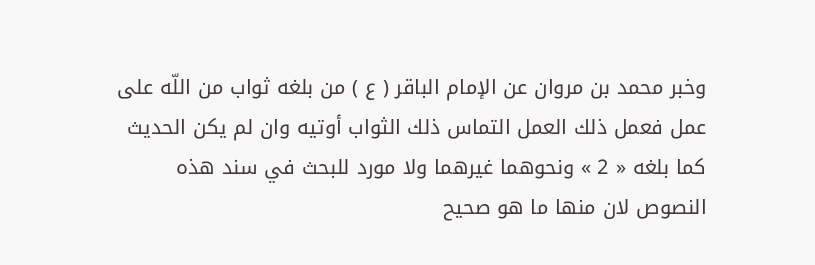وخبر محمد بن مروان عن الإمام الباقر ( ع ) من بلغه ثواب من اللّه على عمل فعمل ذلك العمل التماس ذلك الثواب أوتيه وان لم يكن الحديث كما بلغه « 2 » ونحوهما غيرهما ولا مورد للبحث في سند هذه النصوص لان منها ما هو صحيح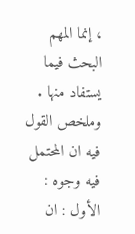، إنما المهم البحث فيما يستفاد منها .
وملخص القول فيه ان المحتمل فيه وجوه :
الأول : ان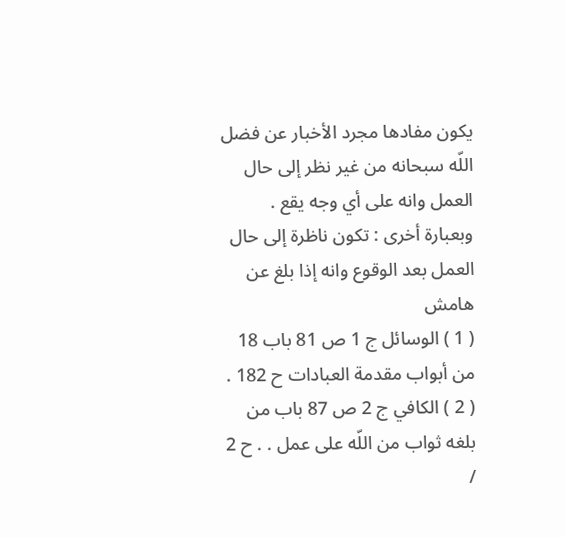يكون مفادها مجرد الأخبار عن فضل اللّه سبحانه من غير نظر إلى حال العمل وانه على أي وجه يقع .
وبعبارة أخرى : تكون ناظرة إلى حال العمل بعد الوقوع وانه إذا بلغ عن
هامش
( 1 ) الوسائل ج 1 ص 81 باب 18 من أبواب مقدمة العبادات ح 182 .
( 2 ) الكافي ج 2 ص 87 باب من بلغه ثواب من اللّه على عمل . . ح 2 /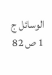الوسائل ج 1 ص 82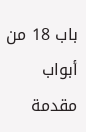باب 18 من أبواب مقدمة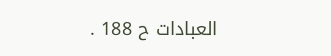العبادات ح 188 .